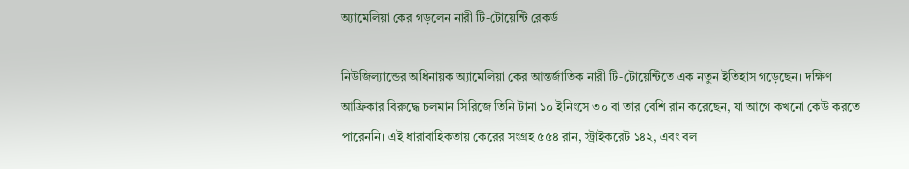অ্যামেলিয়া কের গড়লেন নারী টি-টোয়েন্টি রেকর্ড

নিউজিল্যান্ডের অধিনায়ক অ্যামেলিয়া কের আন্তর্জাতিক নারী টি-টোয়েন্টিতে এক নতুন ইতিহাস গড়েছেন। দক্ষিণ আফ্রিকার বিরুদ্ধে চলমান সিরিজে তিনি টানা ১০ ইনিংসে ৩০ বা তার বেশি রান করেছেন, যা আগে কখনো কেউ করতে পারেননি। এই ধারাবাহিকতায় কেরের সংগ্রহ ৫৫৪ রান, স্ট্রাইকরেট ১৪২, এবং বল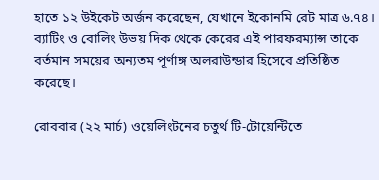হাতে ১২ উইকেট অর্জন করেছেন, যেখানে ইকোনমি রেট মাত্র ৬.৭৪। ব্যাটিং ও বোলিং উভয় দিক থেকে কেরের এই পারফরম্যান্স তাকে বর্তমান সময়ের অন্যতম পূর্ণাঙ্গ অলরাউন্ডার হিসেবে প্রতিষ্ঠিত করেছে।

রোববার (২২ মার্চ) ওয়েলিংটনের চতুর্থ টি-টোয়েন্টিতে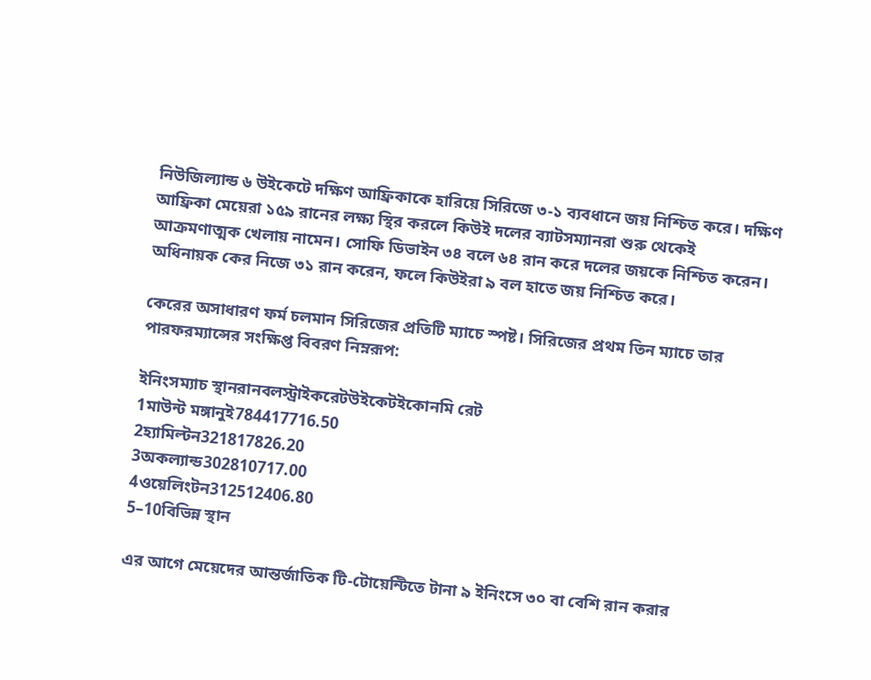নিউজিল্যান্ড ৬ উইকেটে দক্ষিণ আফ্রিকাকে হারিয়ে সিরিজে ৩-১ ব্যবধানে জয় নিশ্চিত করে। দক্ষিণ আফ্রিকা মেয়েরা ১৫৯ রানের লক্ষ্য স্থির করলে কিউই দলের ব্যাটসম্যানরা শুরু থেকেই আক্রমণাত্মক খেলায় নামেন। সোফি ডিভাইন ৩৪ বলে ৬৪ রান করে দলের জয়কে নিশ্চিত করেন। অধিনায়ক কের নিজে ৩১ রান করেন, ফলে কিউইরা ৯ বল হাতে জয় নিশ্চিত করে।

কেরের অসাধারণ ফর্ম চলমান সিরিজের প্রতিটি ম্যাচে স্পষ্ট। সিরিজের প্রথম তিন ম্যাচে তার পারফরম্যান্সের সংক্ষিপ্ত বিবরণ নিম্নরূপ:

ইনিংসম্যাচ স্থানরানবলস্ট্রাইকরেটউইকেটইকোনমি রেট
1মাউন্ট মঙ্গানুই784417716.50
2হ্যামিল্টন321817826.20
3অকল্যান্ড302810717.00
4ওয়েলিংটন312512406.80
5–10বিভিন্ন স্থান

এর আগে মেয়েদের আন্তর্জাতিক টি-টোয়েন্টিতে টানা ৯ ইনিংসে ৩০ বা বেশি রান করার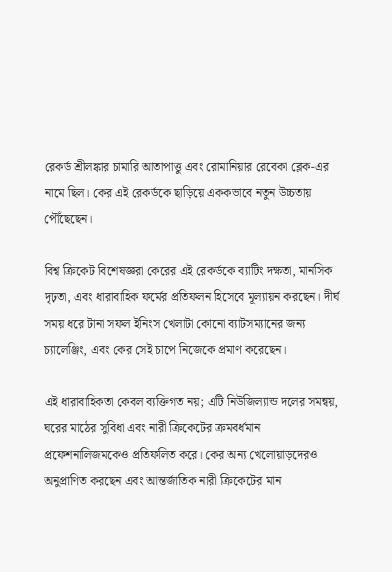রেকর্ড শ্রীলঙ্কার চামারি আতাপাত্তু এবং রোমানিয়ার রেবেকা ব্লেক-এর নামে ছিল। কের এই রেকর্ডকে ছাড়িয়ে এককভাবে নতুন উচ্চতায় পৌঁছেছেন।

বিশ্ব ক্রিকেট বিশেষজ্ঞরা কেরের এই রেকর্ডকে ব্যাটিং দক্ষতা, মানসিক দৃঢ়তা, এবং ধারাবাহিক ফর্মের প্রতিফলন হিসেবে মূল্যায়ন করছেন। দীর্ঘ সময় ধরে টানা সফল ইনিংস খেলাটা কোনো ব্যাটসম্যানের জন্য চ্যালেঞ্জিং, এবং কের সেই চাপে নিজেকে প্রমাণ করেছেন।

এই ধারাবাহিকতা কেবল ব্যক্তিগত নয়; এটি নিউজিল্যান্ড দলের সমন্বয়, ঘরের মাঠের সুবিধা এবং নারী ক্রিকেটের ক্রমবর্ধমান প্রফেশনালিজমকেও প্রতিফলিত করে। কের অন্য খেলোয়াড়দেরও অনুপ্রাণিত করছেন এবং আন্তর্জাতিক নারী ক্রিকেটের মান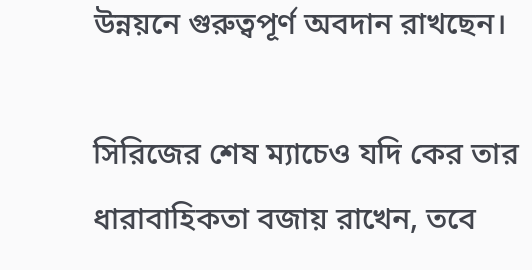উন্নয়নে গুরুত্বপূর্ণ অবদান রাখছেন।

সিরিজের শেষ ম্যাচেও যদি কের তার ধারাবাহিকতা বজায় রাখেন, তবে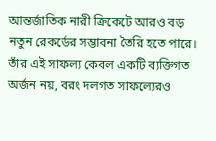আন্তর্জাতিক নারী ক্রিকেটে আরও বড় নতুন রেকর্ডের সম্ভাবনা তৈরি হতে পারে। তাঁর এই সাফল্য কেবল একটি ব্যক্তিগত অর্জন নয়, বরং দলগত সাফল্যেরও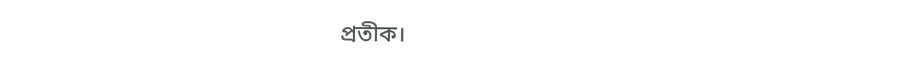প্রতীক।